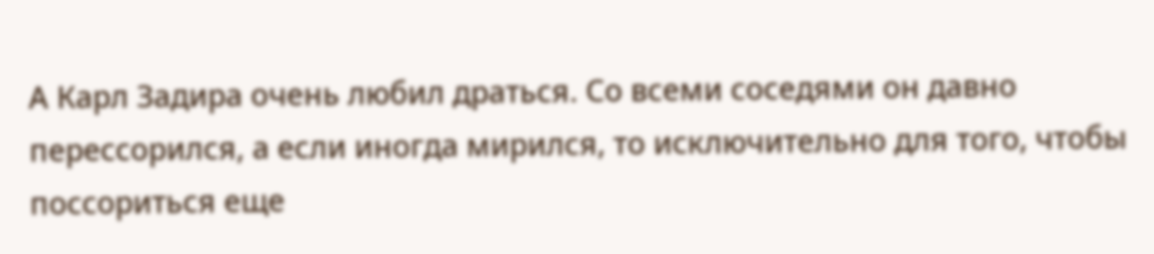А Карл Задира очень любил драться. Со всеми соседями он давно перессорился, а если иногда мирился, то исключительно для того, чтобы поссориться еще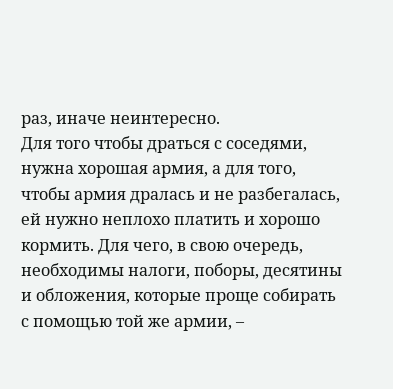раз, иначе неинтересно.
Для того чтобы драться с соседями, нужна хорошая армия, а для того, чтобы армия дралась и не разбегалась, ей нужно неплохо платить и хорошо кормить. Для чего, в свою очередь, необходимы налоги, поборы, десятины и обложения, которые проще собирать с помощью той же армии, –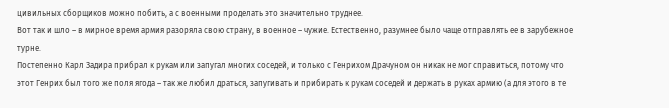цивильных сборщиков можно побить, а с военными проделать это значительно труднее.
Вот так и шло – в мирное время армия разоряла свою страну, в военное – чужие. Естественно, разумнее было чаще отправлять ее в зарубежное турне.
Постепенно Карл Задира прибрал к рукам или запугал многих соседей, и только с Генрихом Драчуном он никак не мог справиться, потому что этот Генрих был того же поля ягода – так же любил драться, запугивать и прибирать к рукам соседей и держать в руках армию (а для этого в те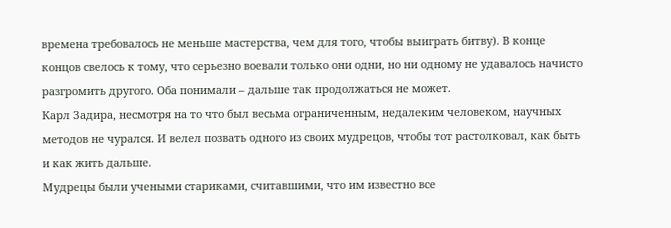времена требовалось не меньше мастерства, чем для того, чтобы выиграть битву). В конце концов свелось к тому, что серьезно воевали только они одни, но ни одному не удавалось начисто разгромить другого. Оба понимали – дальше так продолжаться не может.
Карл Задира, несмотря на то что был весьма ограниченным, недалеким человеком, научных методов не чурался. И велел позвать одного из своих мудрецов, чтобы тот растолковал, как быть и как жить дальше.
Мудрецы были учеными стариками, считавшими, что им известно все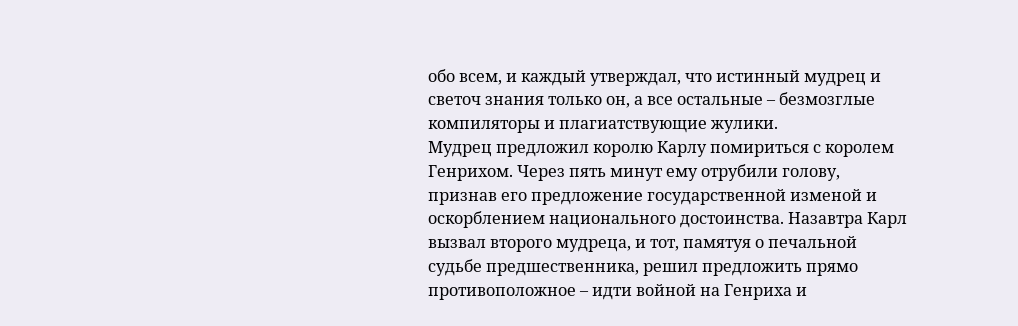обо всем, и каждый утверждал, что истинный мудрец и светоч знания только он, а все остальные – безмозглые компиляторы и плагиатствующие жулики.
Мудрец предложил королю Карлу помириться с королем Генрихом. Через пять минут ему отрубили голову, признав его предложение государственной изменой и оскорблением национального достоинства. Назавтра Карл вызвал второго мудреца, и тот, памятуя о печальной судьбе предшественника, решил предложить прямо противоположное – идти войной на Генриха и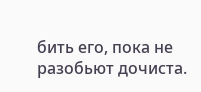бить его, пока не разобьют дочиста.